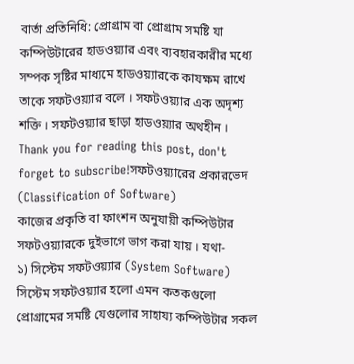বার্তা প্রতিনিধি: প্রোগ্রাম বা প্রোগ্রাম সমষ্টি যা কম্পিউটারের হাডওয়্যার এবং ব্যবহারকারীর মধ্যে সম্পক সৃষ্টির মাধ্যমে হাডওয়্যারকে কাযক্ষম রাখে তাকে সফটওয়্যার বলে । সফটওয়্যার এক অদৃশ্য শক্তি । সফটওয়্যার ছাড়া হাডওয়্যার অথহীন ।
Thank you for reading this post, don't forget to subscribe!সফটওয়্যারের প্রকারভেদ (Classification of Software)
কাজের প্রকৃতি বা ফাংশন অনুযায়ী কম্পিউটার সফটওয়্যারকে দুইভাগে ভাগ করা যায় । যথা-
১) সিস্টেম সফটওয়্যার (System Software)
সিস্টেম সফটওয়্যার হলো এমন কতকগুলো প্রোগ্রামের সমষ্টি যেগুলোর সাহায্য কম্পিউটার সকল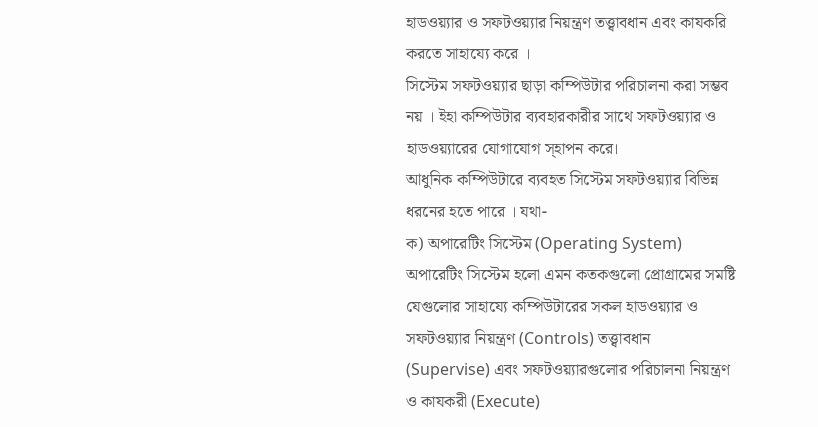হাডওয়্যার ও সফটওয়্যার নিয়ন্ত্রণ তত্ত্বাবধান এবং কাযকরি করতে সাহায্যে করে ।
সিস্টেম সফটওয়্যার ছাড়া কম্পিউটার পরিচালনা করা সম্ভব নয় । ইহা কম্পিউটার ব্যবহারকারীর সাথে সফটওয়্যার ও হাডওয়্যারের যোগাযোগ স্হাপন করে।
আধুনিক কম্পিউটারে ব্যবহত সিস্টেম সফটওয়্যার বিভিন্ন ধরনের হতে পারে । যথা-
ক) অপারেটিং সিস্টেম (Operating System)
অপারেটিং সিস্টেম হলো এমন কতকগুলো প্রোগ্রামের সমষ্টি যেগুলোর সাহায্যে কম্পিউটারের সকল হাডওয়্যার ও সফটওয়্যার নিয়ন্ত্রণ (Controls) তত্ত্বাবধান (Supervise) এবং সফটওয়্যারগুলোর পরিচালনা নিয়ন্ত্রণ ও কাযকরী (Execute)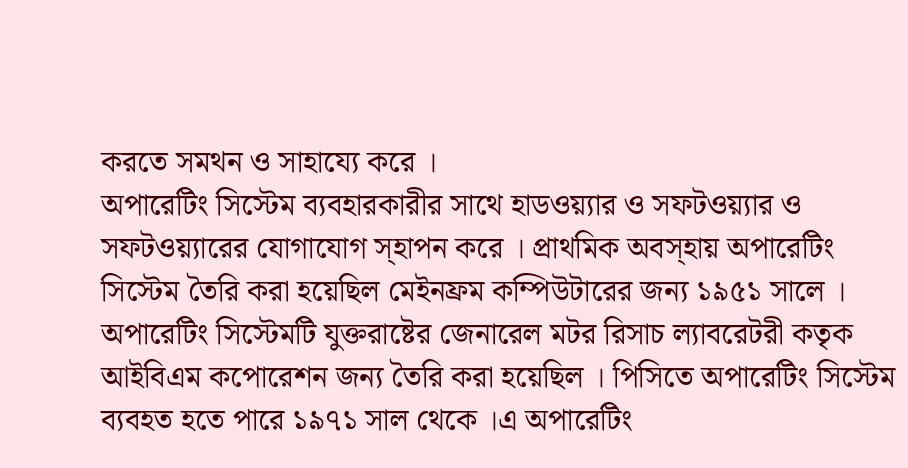করতে সমথন ও সাহায্যে করে ।
অপারেটিং সিস্টেম ব্যবহারকারীর সাথে হাডওয়্যার ও সফটওয়্যার ও সফটওয়্যারের যোগাযোগ স্হাপন করে । প্রাথমিক অবস্হায় অপারেটিং সিস্টেম তৈরি করা হয়েছিল মেইনফ্রম কম্পিউটারের জন্য ১৯৫১ সালে ।
অপারেটিং সিস্টেমটি যুক্তরাষ্টের জেনারেল মটর রিসাচ ল্যাবরেটরী কতৃক আইবিএম কপোরেশন জন্য তৈরি করা হয়েছিল । পিসিতে অপারেটিং সিস্টেম ব্যবহত হতে পারে ১৯৭১ সাল থেকে ।এ অপারেটিং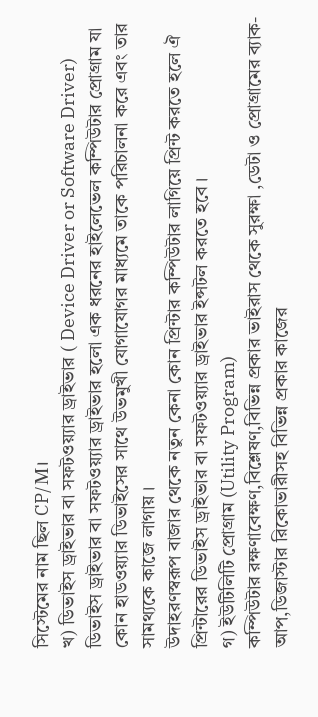সিস্টেমের নাম ছিল CP/M।
খ) ডিভাইস ড্রাইভার বা সফটওয়্যার ড্রাইভার ( Device Driver or Software Driver)
ডিভাইস ড্রাইভার বা সফটওয়্যার ড্রাইভার হলো এক ধরনের হাইলেভেল কম্পিউটার প্রোগ্রাম যা কোন হাডওয়্যার ডিভাইসের সাথে উভমুখী যোগাযোগর মাধ্যমে তাকে পরিচালনা করে এবং তার সামথ্যকে কাজে লাগায় ।
উদাহরণস্বরূপ বাজার থেকে নতুন কেনা কোন প্রিন্টার কম্পিউটার লাগিয়ে প্রিন্ট করতে হলে ঐ প্রিন্টারের ডিভাইস ড্রাইভার বা সফটওয়্যার ড্রাইভার ইন্সটল করতে হবে ।
গ) ইউটিলিটি প্রোগ্রাম (Utility Program)
কম্পিউটার রক্ষণাবেক্ষণ,বিশ্লেষণ,বিভিন্ন প্রকার ভাইরাস থেকে সুরক্ষা ,ডেটা ও প্রোগ্রামের ব্যাক-আপ,ডিজাস্টার রিকোভারীসহ বিভিন্ন প্রকার কাজের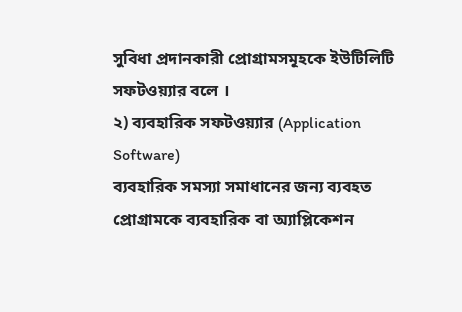সুবিধা প্রদানকারী প্রোগ্রামসমূহকে ইউটিলিটি সফটওয়্যার বলে ।
২) ব্যবহারিক সফটওয়্যার (Application Software)
ব্যবহারিক সমস্যা সমাধানের জন্য ব্যবহত প্রোগ্রামকে ব্যবহারিক বা অ্যাপ্লিকেশন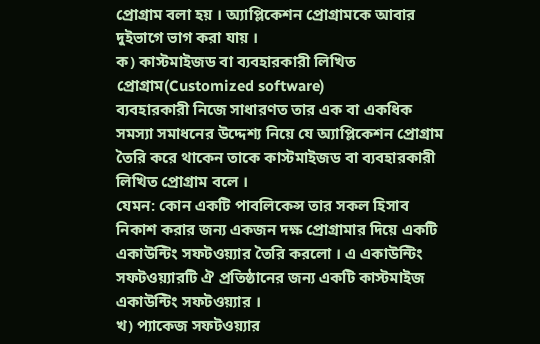প্রোগ্রাম বলা হয় । অ্যাপ্লিকেশন প্রোগ্রামকে আবার দুইভাগে ভাগ করা যায় ।
ক) কাস্টমাইজড বা ব্যবহারকারী লিখিত প্রোগ্রাম(Customized software)
ব্যবহারকারী নিজে সাধারণত তার এক বা একধিক সমস্যা সমাধনের উদ্দেশ্য নিয়ে যে অ্যাপ্লিকেশন প্রোগ্রাম তৈরি করে থাকেন তাকে কাস্টমাইজড বা ব্যবহারকারী লিখিত প্রোগ্রাম বলে ।
যেমন: কোন একটি পাবলিকেন্স তার সকল হিসাব নিকাশ করার জন্য একজন দক্ষ প্রোগ্রামার দিয়ে একটি একাউন্টিং সফটওয়্যার তৈরি করলো । এ একাউন্টিং সফটওয়্যারটি ঐ প্রতিষ্ঠানের জন্য একটি কাস্টমাইজ একাউন্টিং সফটওয়্যার ।
খ) প্যাকেজ সফটওয়্যার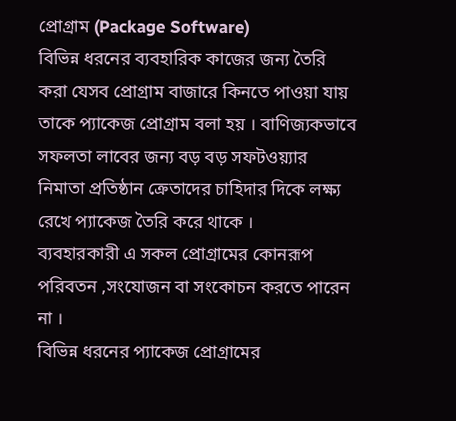প্রোগ্রাম (Package Software)
বিভিন্ন ধরনের ব্যবহারিক কাজের জন্য তৈরি করা যেসব প্রোগ্রাম বাজারে কিনতে পাওয়া যায় তাকে প্যাকেজ প্রোগ্রাম বলা হয় । বাণিজ্যকভাবে সফলতা লাবের জন্য বড় বড় সফটওয়্যার নিমাতা প্রতিষ্ঠান ক্রেতাদের চাহিদার দিকে লক্ষ্য রেখে প্যাকেজ তৈরি করে থাকে ।
ব্যবহারকারী এ সকল প্রোগ্রামের কোনরূপ পরিবতন ,সংযোজন বা সংকোচন করতে পারেন না ।
বিভিন্ন ধরনের প্যাকেজ প্রোগ্রামের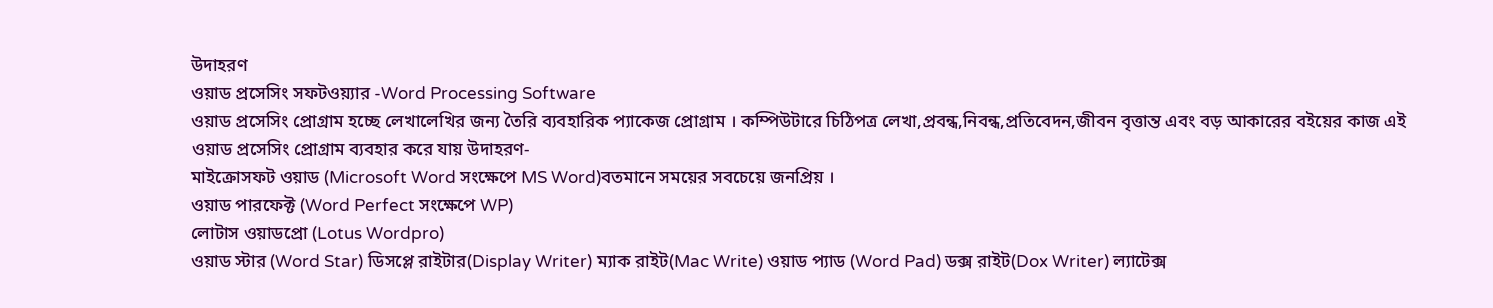উদাহরণ
ওয়াড প্রসেসিং সফটওয়্যার -Word Processing Software
ওয়াড প্রসেসিং প্রোগ্রাম হচ্ছে লেখালেখির জন্য তৈরি ব্যবহারিক প্যাকেজ প্রোগ্রাম । কম্পিউটারে চিঠিপত্র লেখা,প্রবন্ধ,নিবন্ধ,প্রতিবেদন,জীবন বৃত্তান্ত এবং বড় আকারের বইয়ের কাজ এই ওয়াড প্রসেসিং প্রোগ্রাম ব্যবহার করে যায় উদাহরণ-
মাইক্রোসফট ওয়াড (Microsoft Word সংক্ষেপে MS Word)বতমানে সময়ের সবচেয়ে জনপ্রিয় ।
ওয়াড পারফেক্ট (Word Perfect সংক্ষেপে WP)
লোটাস ওয়াডপ্রো (Lotus Wordpro)
ওয়াড স্টার (Word Star) ডিসপ্লে রাইটার(Display Writer) ম্যাক রাইট(Mac Write) ওয়াড প্যাড (Word Pad) ডক্স রাইট(Dox Writer) ল্যাটেক্স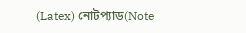(Latex) নোটপ্যাড(Note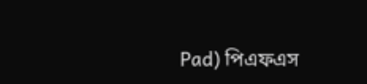Pad) পিএফএস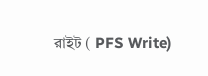রাইট ( PFS Write)